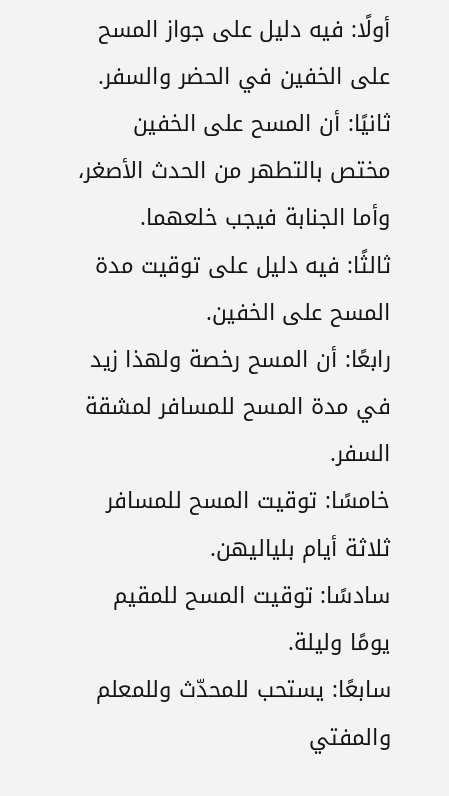أولًا: فيه دليل على جواز المسح على الخفين في الحضر والسفر.
ثانيًا: أن المسح على الخفين مختص بالتطهر من الحدث الأصغر، وأما الجنابة فيجب خلعهما.
ثالثًا: فيه دليل على توقيت مدة المسح على الخفين.
رابعًا: أن المسح رخصة ولهذا زيد في مدة المسح للمسافر لمشقة السفر.
خامسًا: توقيت المسح للمسافر ثلاثة أيام بلياليهن.
سادسًا: توقيت المسح للمقيم يومًا وليلة.
سابعًا: يستحب للمحدّث وللمعلم والمفتي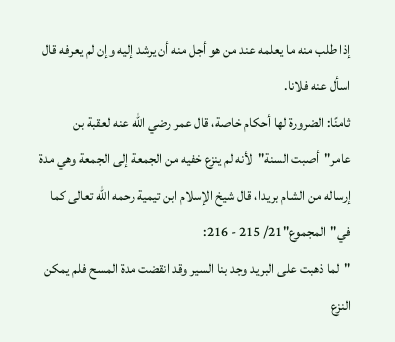إذا طلب منه ما يعلمه عند من هو أجل منه أن يرشد إليه وإن لم يعرفه قال اسأل عنه فلانا.
ثامنًا: الضرورة لها أحكام خاصة، قال عمر رضي الله عنه لعقبة بن عامر"أصبت السنة"لأنه لم ينزع خفيه من الجمعة إلى الجمعة وهي مدة إرساله من الشام بريدا، قال شيخ الإسلام ابن تيمية رحمه الله تعالى كما في"المجموع"21/ 215 - 216:
"لما ذهبت على البريد وجد بنا السير وقد انقضت مدة المسح فلم يمكن النزع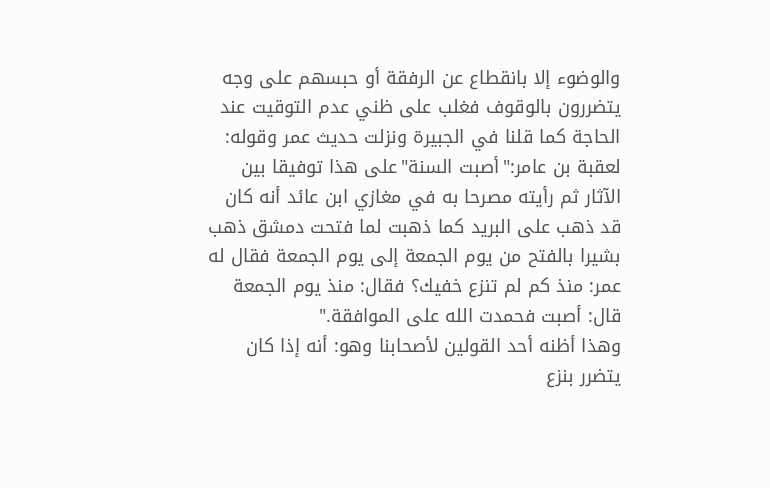والوضوء إلا بانقطاع عن الرفقة أو حبسهم على وجه يتضررون بالوقوف فغلب على ظني عدم التوقيت عند الحاجة كما قلنا في الجبيرة ونزلت حديث عمر وقوله: لعقبة بن عامر:"أصبت السنة"على هذا توفيقا بين الآثار ثم رأيته مصرحا به في مغازي ابن عائد أنه كان قد ذهب على البريد كما ذهبت لما فتحت دمشق ذهب بشيرا بالفتح من يوم الجمعة إلى يوم الجمعة فقال له عمر: منذ كم لم تنزع خفيك؟ فقال: منذ يوم الجمعة قال: أصبت فحمدت الله على الموافقة."
وهذا أظنه أحد القولين لأصحابنا وهو: أنه إذا كان يتضرر بنزع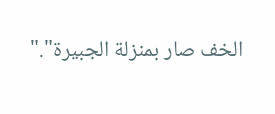الخف صار بمنزلة الجبيرة"."